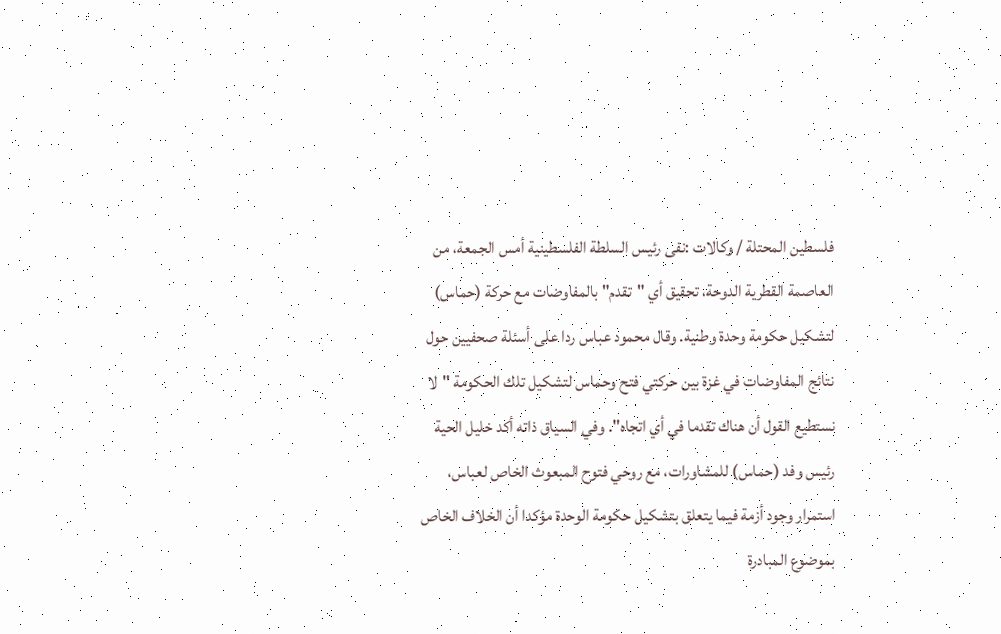فلسطين المحتلة / وكالات :نفى رئيس السلطة الفلسطينية أمس الجمعة، من العاصمة القطرية الدوحة، تحقيق أي "تقدم" بالمفاوضات مع حركة (حماس) لتشكيل حكومة وحدة وطنية. وقال محمود عباس ردا على أسئلة صحفيين حول نتائج المفاوضات في غزة بين حركتي فتح وحماس لتشكيل تلك الحكومة "لا نستطيع القول أن هناك تقدما في أي اتجاه". وفي السياق ذاته أكد خليل الحية رئيس وفد (حماس) للمشاورات، مع روحي فتوح المبعوث الخاص لعباس، استمرار وجود أزمة فيما يتعلق بتشكيل حكومة الوحدة مؤكدا أن الخلاف الخاص بموضوع المبادرة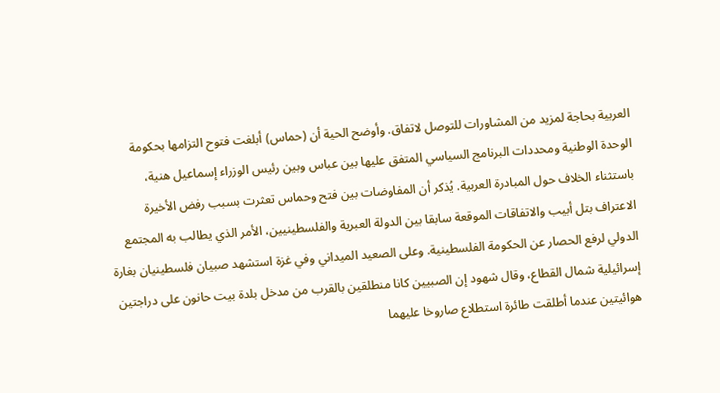العربية بحاجة لمزيد من المشاورات للتوصل لاتفاق. وأوضح الحية أن (حماس) أبلغت فتوح التزامها بحكومة الوحدة الوطنية ومحددات البرنامج السياسي المتفق عليها بين عباس وبين رئيس الوزراء إسماعيل هنية، باستثناء الخلاف حول المبادرة العربية. يُذكر أن المفاوضات بين فتح وحماس تعثرت بسبب رفض الأخيرة الاعتراف بتل أبيب والاتفاقات الموقعة سابقا بين الدولة العبرية والفلسطينيين، الأمر الذي يطالب به المجتمع الدولي لرفع الحصار عن الحكومة الفلسطينية. وعلى الصعيد الميداني وفي غزة استشهد صبيان فلسطينيان بغارة إسرائيلية شمال القطاع، وقال شهود إن الصبيين كانا منطلقين بالقرب من مدخل بلدة بيت حانون على دراجتين هوائيتين عندما أطلقت طائرة استطلاع صاروخا عليهما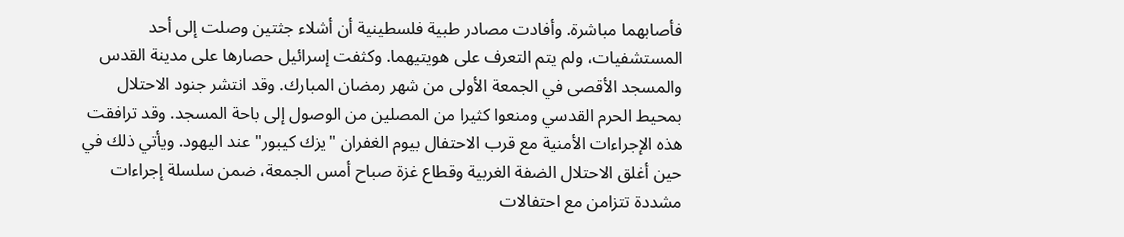فأصابهما مباشرة. وأفادت مصادر طبية فلسطينية أن أشلاء جثتين وصلت إلى أحد المستشفيات، ولم يتم التعرف على هويتيهما. وكثفت إسرائيل حصارها على مدينة القدس والمسجد الأقصى في الجمعة الأولى من شهر رمضان المبارك. وقد انتشر جنود الاحتلال بمحيط الحرم القدسي ومنعوا كثيرا من المصلين من الوصول إلى باحة المسجد. وقد ترافقت هذه الإجراءات الأمنية مع قرب الاحتفال بيوم الغفران "يزك كيبور" عند اليهود. ويأتي ذلك في حين أغلق الاحتلال الضفة الغربية وقطاع غزة صباح أمس الجمعة، ضمن سلسلة إجراءات مشددة تتزامن مع احتفالات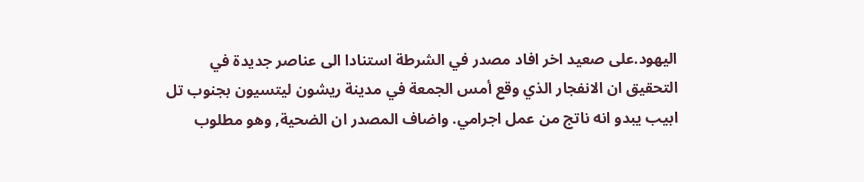اليهود.على صعيد اخر افاد مصدر في الشرطة استنادا الى عناصر جديدة في التحقيق ان الانفجار الذي وقع أمس الجمعة في مدينة ريشون ليتسيون بجنوب تل ابيب يبدو انه ناتج من عمل اجرامي. واضاف المصدر ان الضحية, وهو مطلوب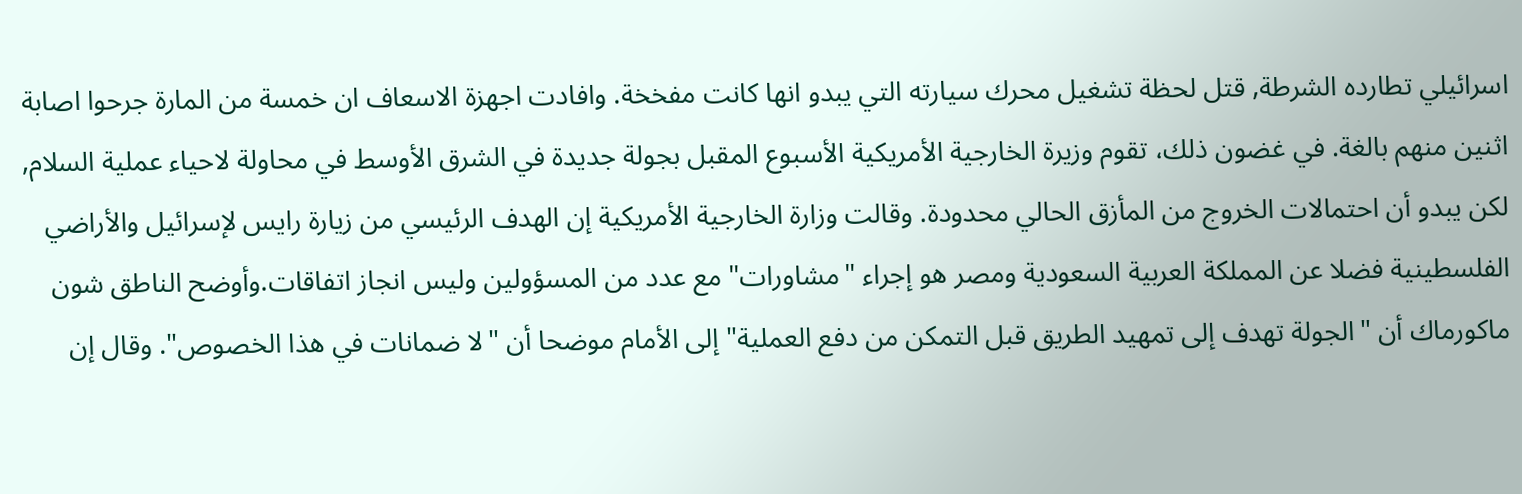اسرائيلي تطارده الشرطة, قتل لحظة تشغيل محرك سيارته التي يبدو انها كانت مفخخة. وافادت اجهزة الاسعاف ان خمسة من المارة جرحوا اصابة اثنين منهم بالغة. في غضون ذلك، تقوم وزيرة الخارجية الأمريكية الأسبوع المقبل بجولة جديدة في الشرق الأوسط في محاولة لاحياء عملية السلام, لكن يبدو أن احتمالات الخروج من المأزق الحالي محدودة. وقالت وزارة الخارجية الأمريكية إن الهدف الرئيسي من زيارة رايس لإسرائيل والأراضي الفلسطينية فضلا عن المملكة العربية السعودية ومصر هو إجراء "مشاورات" مع عدد من المسؤولين وليس انجاز اتفاقات.وأوضح الناطق شون ماكورماك أن "الجولة تهدف إلى تمهيد الطريق قبل التمكن من دفع العملية" إلى الأمام موضحا أن "لا ضمانات في هذا الخصوص". وقال إن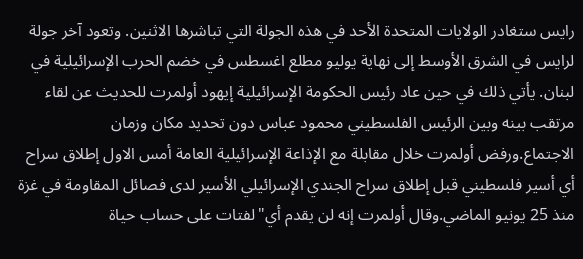رايس ستغادر الولايات المتحدة الأحد في هذه الجولة التي تباشرها الاثنين. وتعود آخر جولة لرايس في الشرق الأوسط إلى نهاية يوليو مطلع اغسطس في خضم الحرب الإسرائيلية في لبنان. يأتي ذلك في حين عاد رئيس الحكومة الإسرائيلية إيهود أولمرت للحديث عن لقاء مرتقب بينه وبين الرئيس الفلسطيني محمود عباس دون تحديد مكان وزمان الاجتماع.ورفض أولمرت خلال مقابلة مع الإذاعة الإسرائيلية العامة أمس الاول إطلاق سراح أي أسير فلسطيني قبل إطلاق سراح الجندي الإسرائيلي الأسير لدى فصائل المقاومة في غزة منذ 25 يونيو الماضي.وقال أولمرت إنه لن يقدم أي"لفتات على حساب حياة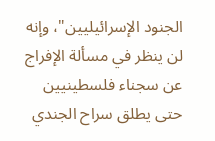الجنود الإسرائيليين"، وإنه لن ينظر في مسألة الإفراج عن سجناء فلسطينيين حتى يطلق سراح الجندي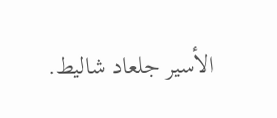الأسير جلعاد شاليط.